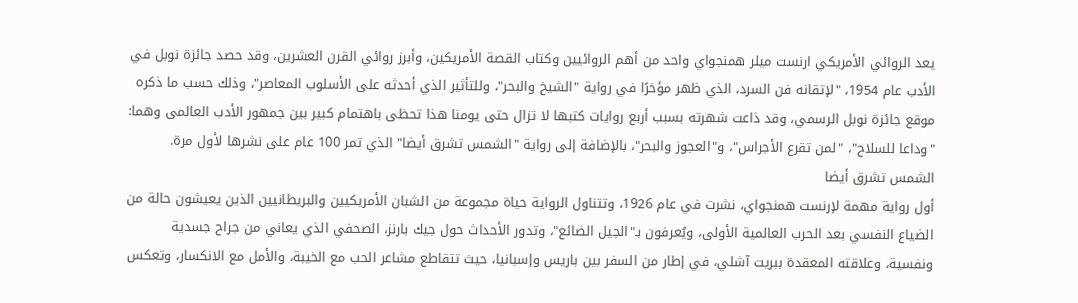يعد الروائي الأمريكي ارنست ميلر همنجواي واحد من أهم الروائيين وكتاب القصة الأمريكين، وأبرز روائي القرن العشرين، وقد حصد جائزة نوبل في الأدب عام 1954، "لإتقانه فن السرد، الذي ظهر مؤخرًا في رواية "الشيخ والبحر"، وللتأثير الذي أحدثه على الأسلوب المعاصر"، وذلك حسب ما ذكره موقع جائزة نوبل الرسمي، وقد ذاعت شهرته بسبب أربع روايات كتبها لا تزال حتى يومنا هذا تحظى باهتمام كبير بين جمهور الأدب العالمى وهما: "وداعا للسلاح"، "لمن تقرع الأجراس"، و"العجوز والبحر"، بالإضافة إلى رواية "الشمس تشرق أيضا" الذي تمر 100 عام على نشرها لأول مرة.
الشمس تشرق أيضا
أول رواية مهمة لإرنست همنجواي، نشرت في عام 1926، وتتناول الرواية حياة مجموعة من الشبان الأمريكيين والبريطانيين الذين يعيشون حالة من الضياع النفسي بعد الحرب العالمية الأولى، ويُعرفون بـ"الجيل الضائع"، وتدور الأحداث حول جيك بارنز، الصحفي الذي يعاني من جراح جسدية ونفسية، وعلاقته المعقدة ببريت آشلي، في إطار من السفر بين باريس وإسبانيا، حيث تتقاطع مشاعر الحب مع الخيبة، والأمل مع الانكسار، وتعكس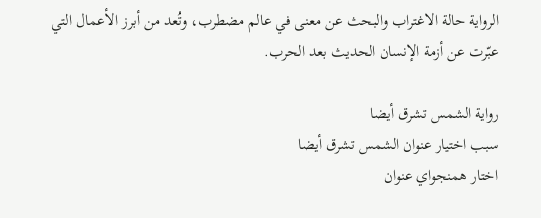الرواية حالة الاغتراب والبحث عن معنى في عالم مضطرب، وتُعد من أبرز الأعمال التي عبّرت عن أزمة الإنسان الحديث بعد الحرب.

رواية الشمس تشرق أيضا
سبب اختيار عنوان الشمس تشرق أيضا
اختار همنجواي عنوان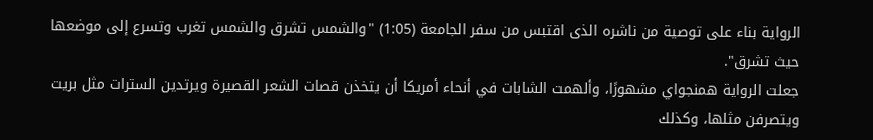الرواية بناء على توصية من ناشره الذى اقتبس من سفر الجامعة (1:05) "والشمس تشرق والشمس تغرب وتسرع إلى موضعها حيث تشرق".
جعلت الرواية همنجواي مشهورًا، وألهمت الشابات في أنحاء أمريكا أن يتخذن قصات الشعر القصيرة ويرتدين السترات مثل بريت ويتصرفن مثلها، وكذلك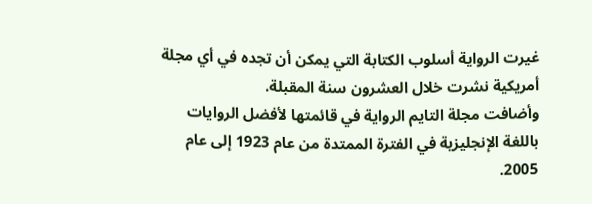غيرت الرواية أسلوب الكتابة التي يمكن أن تجده في أي مجلة أمريكية نشرت خلال العشرون سنة المقبلة.
وأضافت مجلة التايم الرواية في قائمتها لأفضل الروايات باللغة الإنجليزية في الفترة الممتدة من عام 1923 إلى عام 2005.